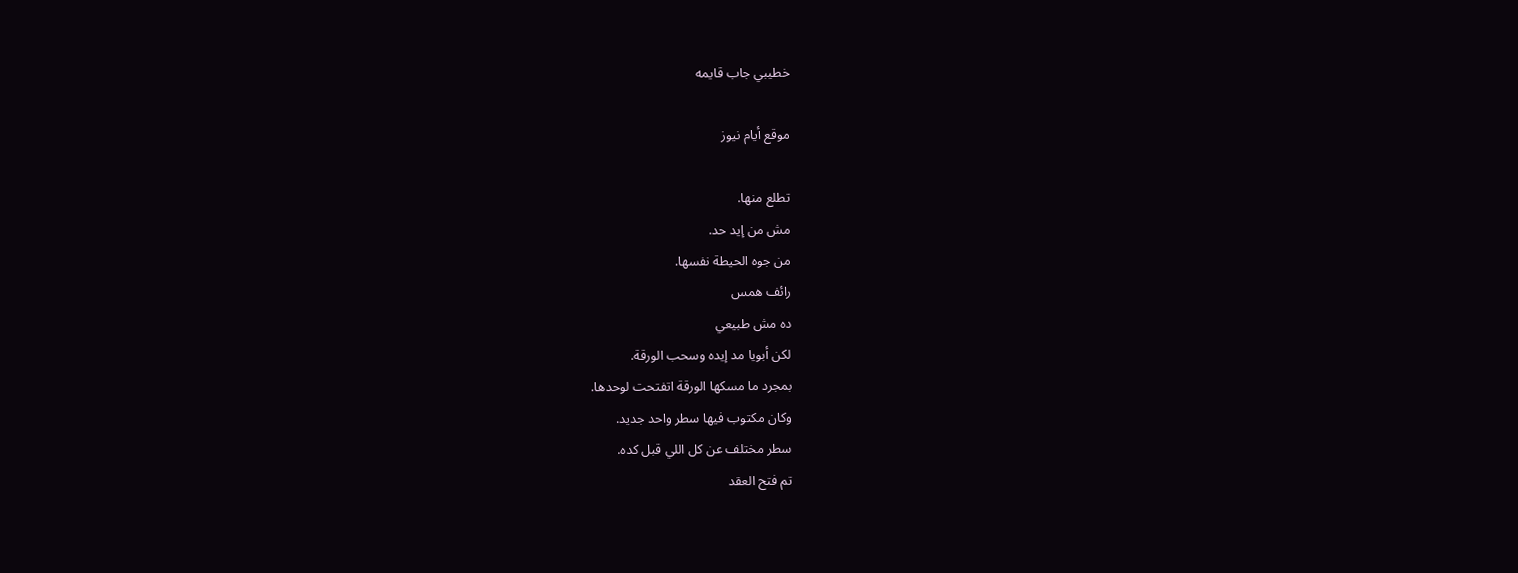خطيبي جاب قايمه

موقع أيام نيوز

تطلع منها.
مش من إيد حد.
من جوه الحيطة نفسها.
رائف همس
ده مش طبيعي
لكن أبويا مد إيده وسحب الورقة.
بمجرد ما مسكها الورقة اتفتحت لوحدها.
وكان مكتوب فيها سطر واحد جديد.
سطر مختلف عن كل اللي قبل كده.
تم فتح العقد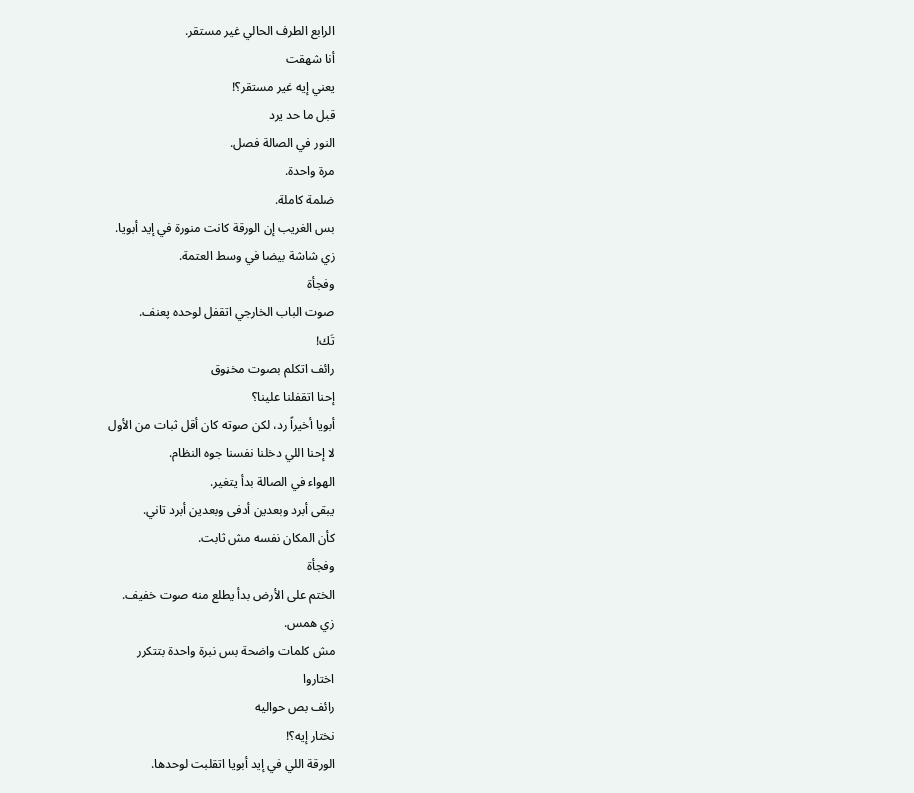الرابع الطرف الحالي غير مستقر.
أنا شهقت
يعني إيه غير مستقر؟!
قبل ما حد يرد
النور في الصالة فصل.
مرة واحدة.
ضلمة كاملة.
بس الغريب إن الورقة كانت منورة في إيد أبويا.
زي شاشة بيضا في وسط العتمة.
وفجأة
صوت الباب الخارجي اتقفل لوحده پعنف.
تَك!
رائف اتكلم بصوت مخڼوق
إحنا اتقفلنا علينا؟
أبويا أخيراً رد، لكن صوته كان أقل ثبات من الأول
لا إحنا اللي دخلنا نفسنا جوه النظام.
الهواء في الصالة بدأ يتغير.
يبقى أبرد وبعدين أدفى وبعدين أبرد تاني.
كأن المكان نفسه مش ثابت.
وفجأة
الختم على الأرض بدأ يطلع منه صوت خفيف.
زي همس.
مش كلمات واضحة بس نبرة واحدة بتتكرر
اختاروا
رائف بص حواليه
نختار إيه؟!
الورقة اللي في إيد أبويا اتقلبت لوحدها.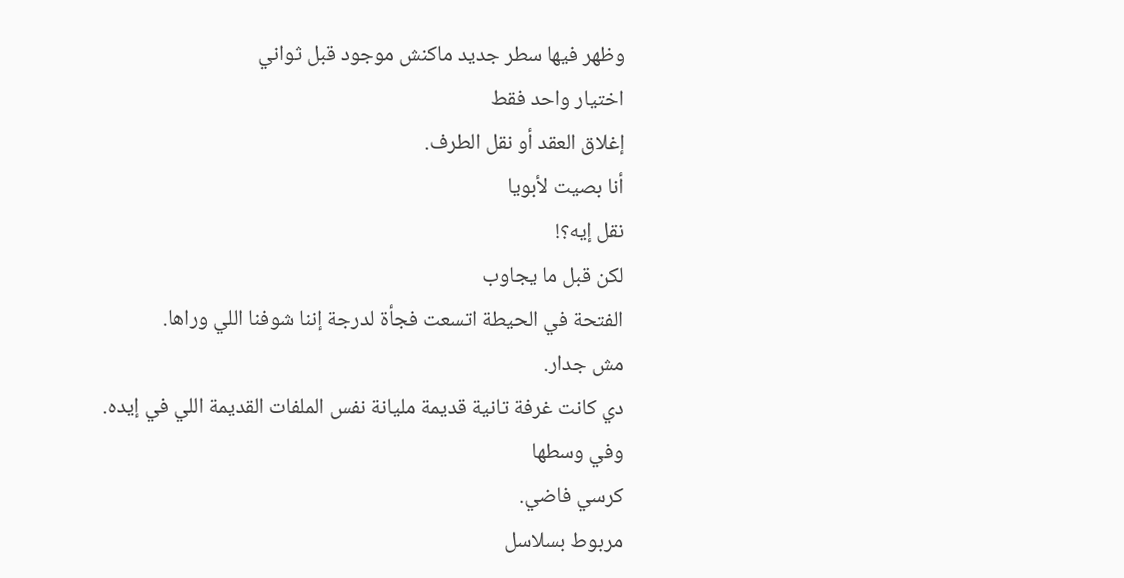وظهر فيها سطر جديد ماكنش موجود قبل ثواني
اختيار واحد فقط
إغلاق العقد أو نقل الطرف.
أنا بصيت لأبويا
نقل إيه؟!
لكن قبل ما يجاوب
الفتحة في الحيطة اتسعت فجأة لدرجة إننا شوفنا اللي وراها.
مش جدار.
دي كانت غرفة تانية قديمة مليانة نفس الملفات القديمة اللي في إيده.
وفي وسطها
كرسي فاضي.
مربوط بسلاسل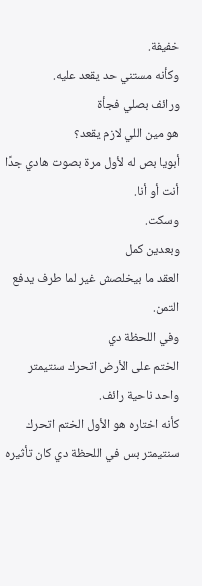خفيفة.
وكأنه مستني حد يقعد عليه.
ورائف بصلي فجأة
هو مين اللي لازم يقعد؟
أبويا بص له لأول مرة بصوت هادي جدًا
أنت أو أنا.
وسكت.
وبعدين كمل
العقد ما بيخلصش غير لما طرف يدفع التمن.
وفي اللحظة دي
الختم على الأرض اتحرك سنتيمتر واحد ناحية رائف.
كأنه اختاره هو الأول الختم اتحرك سنتيمتر بس في اللحظة دي كان تأثيره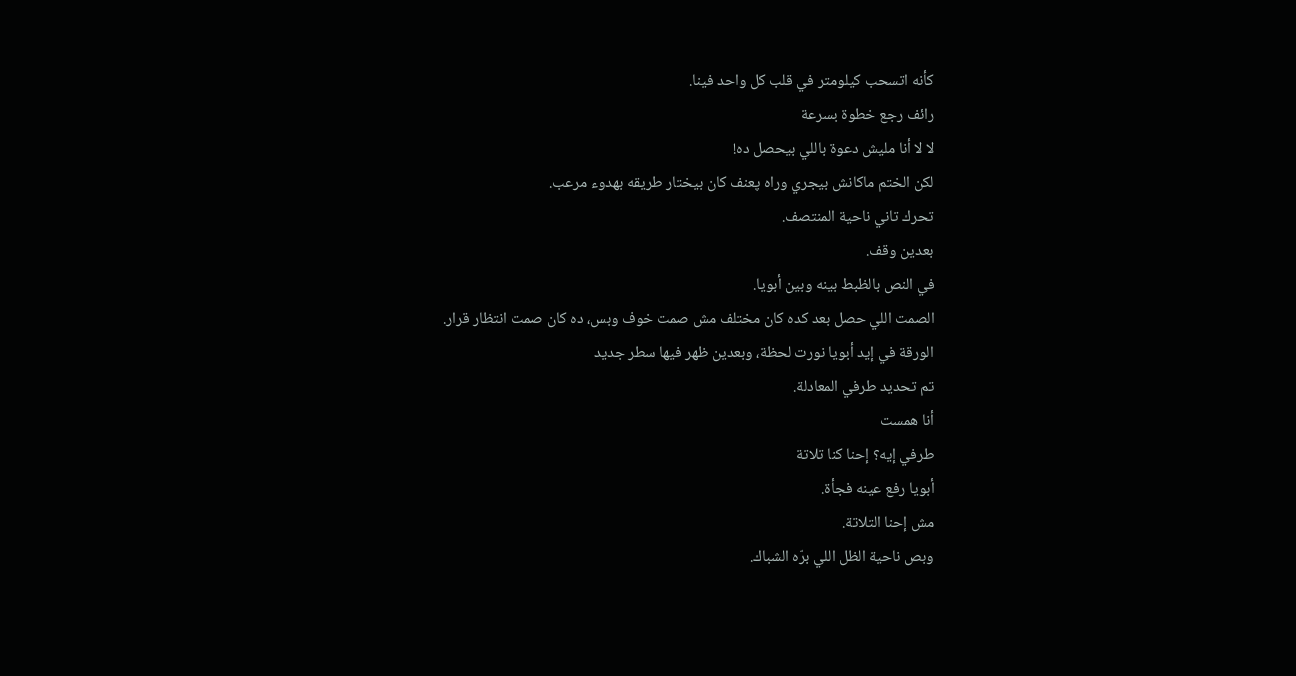كأنه اتسحب كيلومتر في قلب كل واحد فينا.
رائف رجع خطوة بسرعة
لا لا أنا مليش دعوة باللي بيحصل ده!
لكن الختم ماكانش بيجري وراه پعنف كان بيختار طريقه بهدوء مرعب.
تحرك تاني ناحية المنتصف.
بعدين وقف.
في النص بالظبط بينه وبين أبويا.
الصمت اللي حصل بعد كده كان مختلف مش صمت خوف وبس، ده كان صمت انتظار قرار.
الورقة في إيد أبويا نورت لحظة، وبعدين ظهر فيها سطر جديد
تم تحديد طرفي المعادلة.
أنا همست
طرفي إيه؟ إحنا كنا تلاتة
أبويا رفع عينه فجأة.
مش إحنا التلاتة.
وبص ناحية الظل اللي برّه الشباك.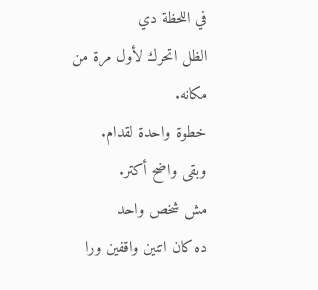في اللحظة دي
الظل اتحرك لأول مرة من مكانه.
خطوة واحدة لقدام.
وبقى واضح أكتر.
مش شخص واحد
ده كان اتنين واقفين ورا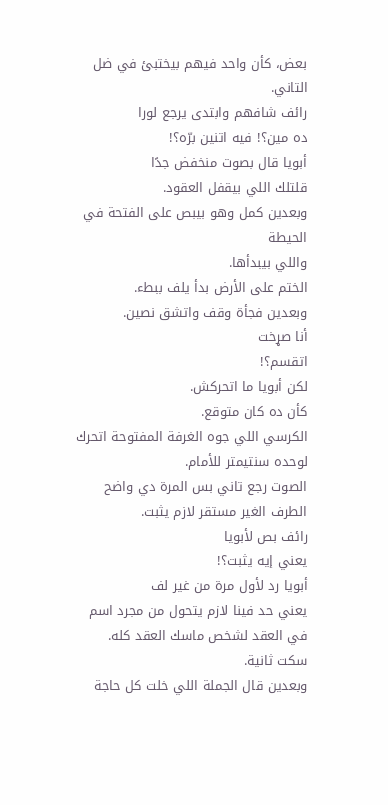بعض، كأن واحد فيهم بيختبئ في ضل التاني.
رائف شافهم وابتدى يرجع لورا
ده مين؟! فيه اتنين برّه؟!
أبويا قال بصوت منخفض جدًا
قلتلك اللي بيقفل العقود.
وبعدين كمل وهو بيبص على الفتحة في الحيطة
واللي بيبدأها.
الختم على الأرض بدأ يلف ببطء.
وبعدين فجأة وقف واتشق نصين.
أنا صړخت
اتقسم؟!
لكن أبويا ما اتحركش.
كأن ده كان متوقع.
الكرسي اللي جوه الغرفة المفتوحة اتحرك لوحده سنتيمتر للأمام.
الصوت رجع تاني بس المرة دي واضح
الطرف الغير مستقر لازم يثبت.
رائف بص لأبويا
يعني إيه يثبت؟!
أبويا رد لأول مرة من غير لف
يعني حد فينا لازم يتحول من مجرد اسم في العقد لشخص ماسك العقد كله.
سكت ثانية.
وبعدين قال الجملة اللي خلت كل حاجة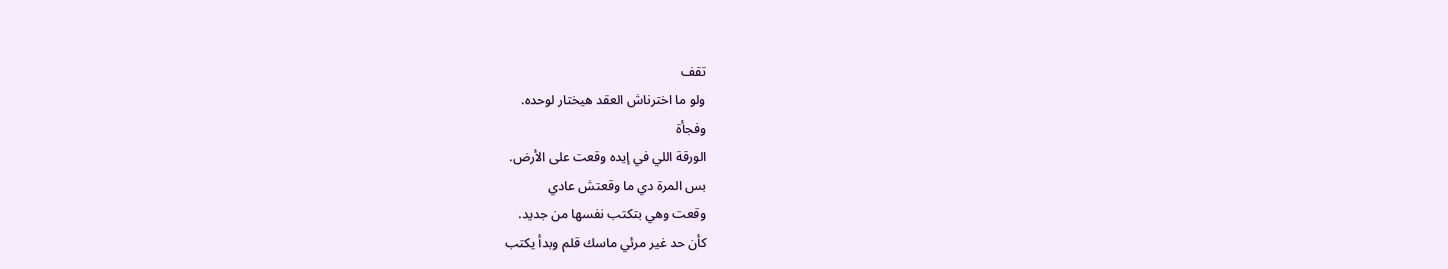تقف
ولو ما اخترناش العقد هيختار لوحده.
وفجأة
الورقة اللي في إيده وقعت على الأرض.
بس المرة دي ما وقعتش عادي
وقعت وهي بتكتب نفسها من جديد.
كأن حد غير مرئي ماسك قلم وبدأ يكتب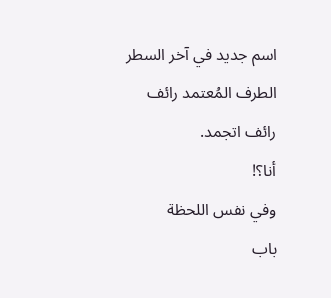اسم جديد في آخر السطر
الطرف المُعتمد رائف
رائف اتجمد.
أنا؟!
وفي نفس اللحظة
باب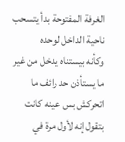الغرفة المفتوحة بدأ يتسحب ناحية الداخل لوحده
وكأنه بيستناه يدخل من غير ما يستأذن حد رائف ما اتحركش بس عينه كانت بتقول إنه لأول مرة في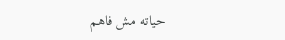حياته مش فاهم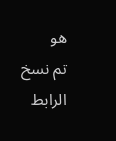هو
تم نسخ الرابط